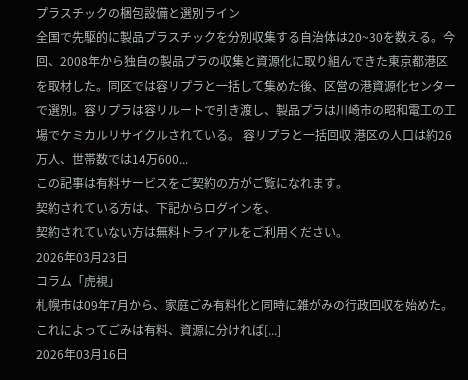プラスチックの梱包設備と選別ライン
全国で先駆的に製品プラスチックを分別収集する自治体は20~30を数える。今回、2008年から独自の製品プラの収集と資源化に取り組んできた東京都港区を取材した。同区では容リプラと一括して集めた後、区営の港資源化センターで選別。容リプラは容リルートで引き渡し、製品プラは川崎市の昭和電工の工場でケミカルリサイクルされている。 容リプラと一括回収 港区の人口は約26万人、世帯数では14万600...
この記事は有料サービスをご契約の方がご覧になれます。
契約されている方は、下記からログインを、
契約されていない方は無料トライアルをご利用ください。
2026年03月23日
コラム「虎視」
札幌市は09年7月から、家庭ごみ有料化と同時に雑がみの行政回収を始めた。これによってごみは有料、資源に分ければ[...]
2026年03月16日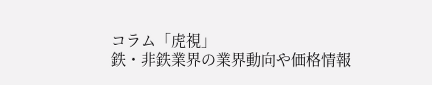コラム「虎視」
鉄・非鉄業界の業界動向や価格情報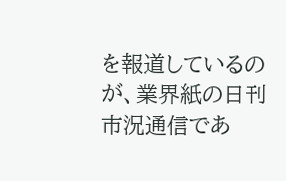を報道しているのが、業界紙の日刊市況通信であ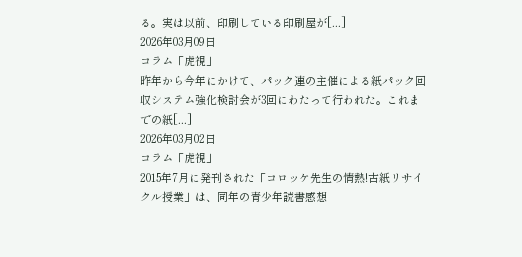る。実は以前、印刷している印刷屋が[...]
2026年03月09日
コラム「虎視」
昨年から今年にかけて、パック連の主催による紙パック回収システム強化検討会が3回にわたって行われた。これまでの紙[...]
2026年03月02日
コラム「虎視」
2015年7月に発刊された「コロッケ先生の情熱!古紙リサイクル授業」は、同年の青少年読書感想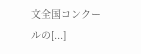文全国コンクールの[...]